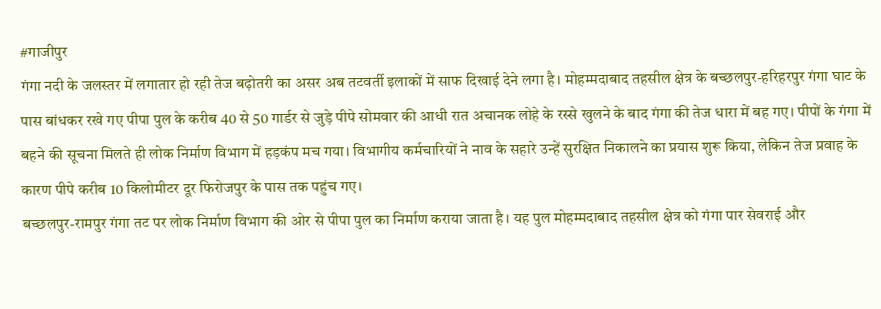#गाजीपुर
गंगा नदी के जलस्तर में लगातार हो रही तेज बढ़ोतरी का असर अब तटवर्ती इलाकों में साफ दिखाई देने लगा है। मोहम्मदाबाद तहसील क्षेत्र के बच्छलपुर-हरिहरपुर गंगा घाट के पास बांधकर रखे गए पीपा पुल के करीब 40 से 50 गार्डर से जुड़े पीपे सोमवार की आधी रात अचानक लोहे के रस्से खुलने के बाद गंगा की तेज धारा में बह गए। पीपों के गंगा में बहने की सूचना मिलते ही लोक निर्माण विभाग में हड़कंप मच गया। विभागीय कर्मचारियों ने नाव के सहारे उन्हें सुरक्षित निकालने का प्रयास शुरू किया, लेकिन तेज प्रवाह के कारण पीपे करीब 10 किलोमीटर दूर फिरोजपुर के पास तक पहुंच गए।
बच्छलपुर-रामपुर गंगा तट पर लोक निर्माण विभाग की ओर से पीपा पुल का निर्माण कराया जाता है। यह पुल मोहम्मदाबाद तहसील क्षेत्र को गंगा पार सेवराई और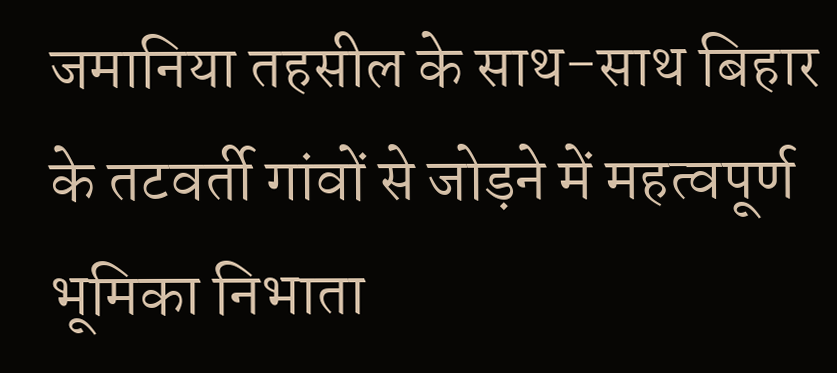जमानिया तहसील के साथ-साथ बिहार के तटवर्ती गांवों से जोड़ने में महत्वपूर्ण भूमिका निभाता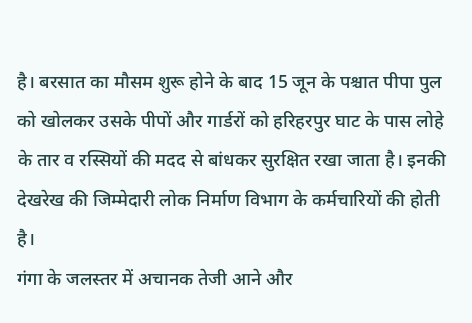है। बरसात का मौसम शुरू होने के बाद 15 जून के पश्चात पीपा पुल को खोलकर उसके पीपों और गार्डरों को हरिहरपुर घाट के पास लोहे के तार व रस्सियों की मदद से बांधकर सुरक्षित रखा जाता है। इनकी देखरेख की जिम्मेदारी लोक निर्माण विभाग के कर्मचारियों की होती है।
गंगा के जलस्तर में अचानक तेजी आने और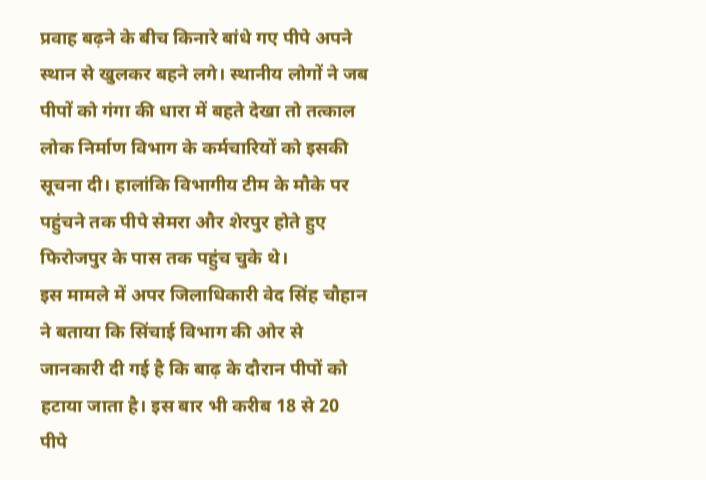प्रवाह बढ़ने के बीच किनारे बांधे गए पीपे अपने स्थान से खुलकर बहने लगे। स्थानीय लोगों ने जब पीपों को गंगा की धारा में बहते देखा तो तत्काल लोक निर्माण विभाग के कर्मचारियों को इसकी सूचना दी। हालांकि विभागीय टीम के मौके पर पहुंचने तक पीपे सेमरा और शेरपुर होते हुए फिरोजपुर के पास तक पहुंच चुके थे।
इस मामले में अपर जिलाधिकारी वेद सिंह चौहान ने बताया कि सिंचाई विभाग की ओर से जानकारी दी गई है कि बाढ़ के दौरान पीपों को हटाया जाता है। इस बार भी करीब 18 से 20 पीपे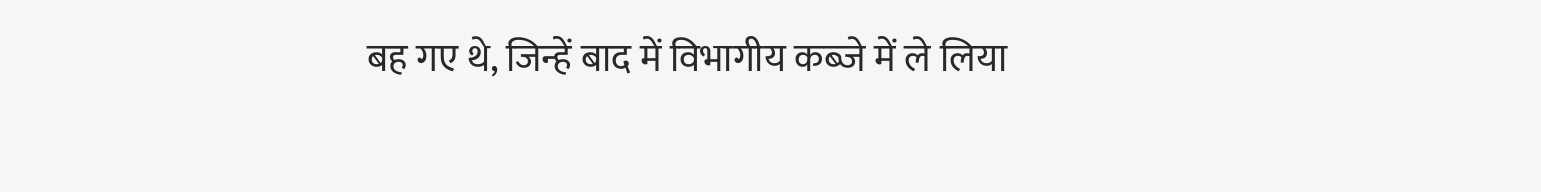बह गए थे, जिन्हें बाद में विभागीय कब्जे में ले लिया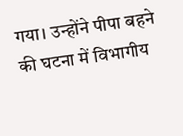गया। उन्होंने पीपा बहने की घटना में विभागीय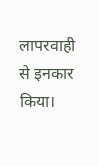लापरवाही से इनकार किया।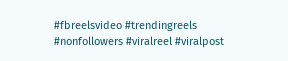#fbreelsvideo #trendingreels #nonfollowers #viralreel #viralpost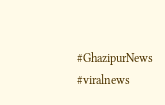#GhazipurNews #viralnews